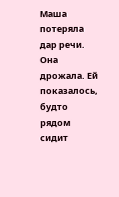Маша потеряла дар речи. Она дрожала. Ей показалось, будто рядом сидит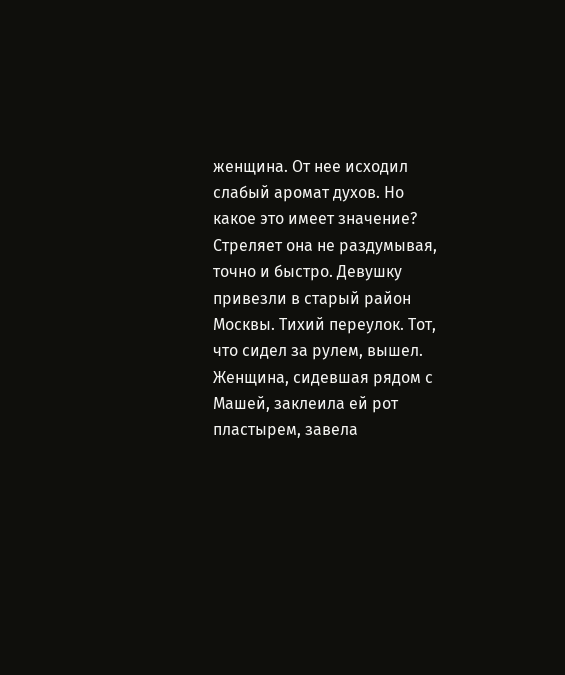женщина. От нее исходил слабый аромат духов. Но какое это имеет значение? Стреляет она не раздумывая, точно и быстро. Девушку привезли в старый район Москвы. Тихий переулок. Тот, что сидел за рулем, вышел. Женщина, сидевшая рядом с Машей, заклеила ей рот пластырем, завела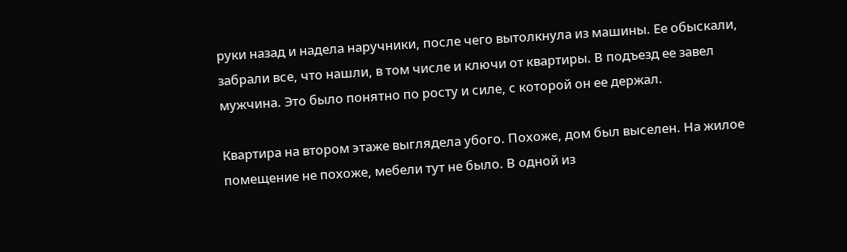руки назад и надела наручники, после чего вытолкнула из машины. Ее обыскали, забрали все, что нашли, в том числе и ключи от квартиры. В подъезд ее завел мужчина. Это было понятно по росту и силе, с которой он ее держал.

Квартира на втором этаже выглядела убого. Похоже, дом был выселен. На жилое помещение не похоже, мебели тут не было. В одной из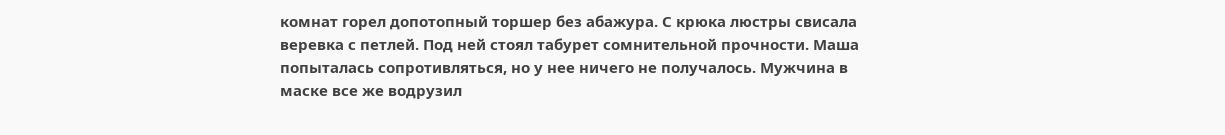комнат горел допотопный торшер без абажура. С крюка люстры свисала веревка с петлей. Под ней стоял табурет сомнительной прочности. Маша попыталась сопротивляться, но у нее ничего не получалось. Мужчина в маске все же водрузил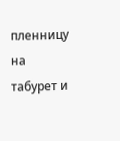пленницу на табурет и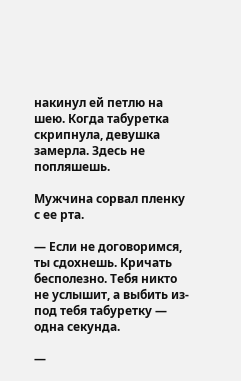накинул ей петлю на шею. Когда табуретка скрипнула, девушка замерла. Здесь не попляшешь.

Мужчина сорвал пленку с ее рта.

— Если не договоримся, ты сдохнешь. Кричать бесполезно. Тебя никто не услышит, а выбить из-под тебя табуретку — одна секунда.

—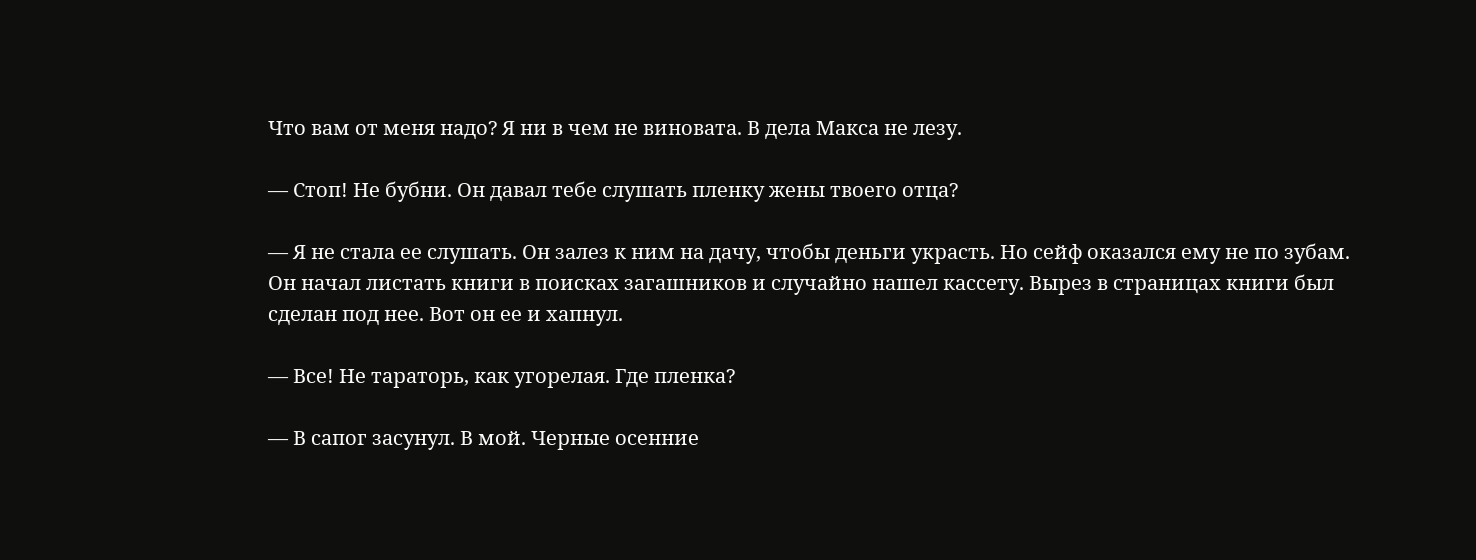Что вам от меня надо? Я ни в чем не виновата. В дела Макса не лезу.

— Стоп! Не бубни. Он давал тебе слушать пленку жены твоего отца?

— Я не стала ее слушать. Он залез к ним на дачу, чтобы деньги украсть. Но сейф оказался ему не по зубам. Он начал листать книги в поисках загашников и случайно нашел кассету. Вырез в страницах книги был сделан под нее. Вот он ее и хапнул.

— Все! Не тараторь, как угорелая. Где пленка?

— В сапог засунул. В мой. Черные осенние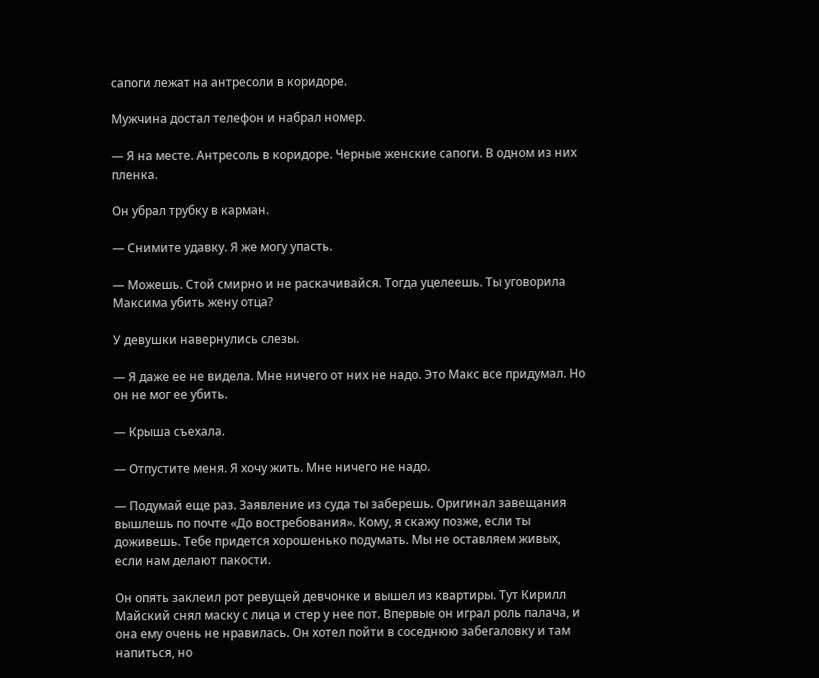сапоги лежат на антресоли в коридоре.

Мужчина достал телефон и набрал номер.

— Я на месте. Антресоль в коридоре. Черные женские сапоги. В одном из них пленка.

Он убрал трубку в карман.

— Снимите удавку. Я же могу упасть.

— Можешь. Стой смирно и не раскачивайся. Тогда уцелеешь. Ты уговорила Максима убить жену отца?

У девушки навернулись слезы.

— Я даже ее не видела. Мне ничего от них не надо. Это Макс все придумал. Но он не мог ее убить.

— Крыша съехала.

— Отпустите меня. Я хочу жить. Мне ничего не надо.

— Подумай еще раз. Заявление из суда ты заберешь. Оригинал завещания вышлешь по почте «До востребования». Кому, я скажу позже, если ты доживешь. Тебе придется хорошенько подумать. Мы не оставляем живых, если нам делают пакости.

Он опять заклеил рот ревущей девчонке и вышел из квартиры. Тут Кирилл Майский снял маску с лица и стер у нее пот. Впервые он играл роль палача, и она ему очень не нравилась. Он хотел пойти в соседнюю забегаловку и там напиться, но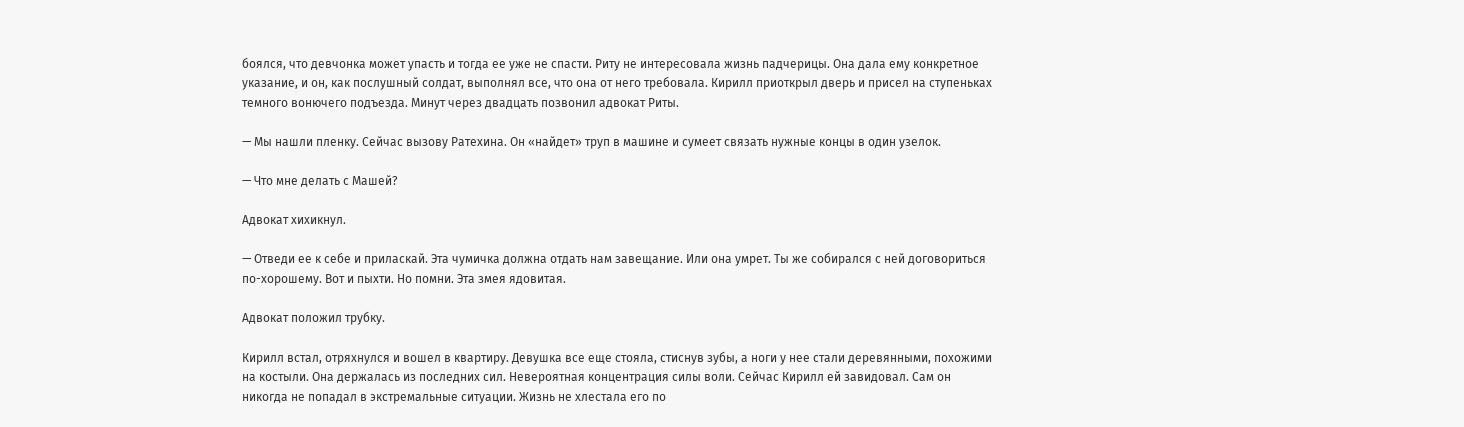боялся, что девчонка может упасть и тогда ее уже не спасти. Риту не интересовала жизнь падчерицы. Она дала ему конкретное указание, и он, как послушный солдат, выполнял все, что она от него требовала. Кирилл приоткрыл дверь и присел на ступеньках темного вонючего подъезда. Минут через двадцать позвонил адвокат Риты.

— Мы нашли пленку. Сейчас вызову Ратехина. Он «найдет» труп в машине и сумеет связать нужные концы в один узелок.

— Что мне делать с Машей?

Адвокат хихикнул.

— Отведи ее к себе и приласкай. Эта чумичка должна отдать нам завещание. Или она умрет. Ты же собирался с ней договориться по-хорошему. Вот и пыхти. Но помни. Эта змея ядовитая.

Адвокат положил трубку.

Кирилл встал, отряхнулся и вошел в квартиру. Девушка все еще стояла, стиснув зубы, а ноги у нее стали деревянными, похожими на костыли. Она держалась из последних сил. Невероятная концентрация силы воли. Сейчас Кирилл ей завидовал. Сам он никогда не попадал в экстремальные ситуации. Жизнь не хлестала его по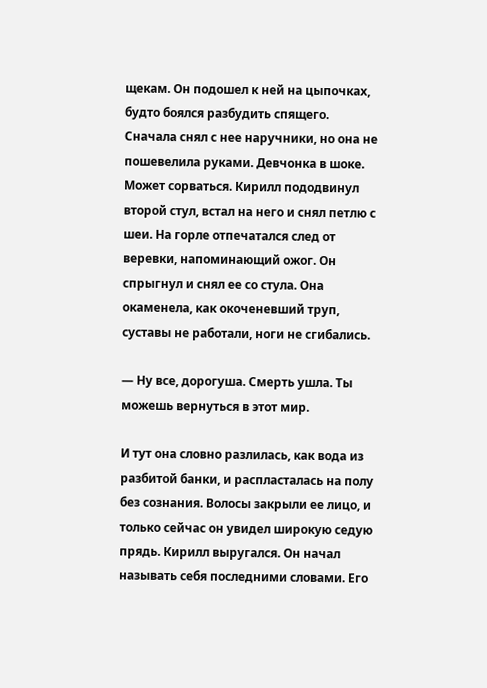щекам. Он подошел к ней на цыпочках, будто боялся разбудить спящего. Сначала снял с нее наручники, но она не пошевелила руками. Девчонка в шоке. Может сорваться. Кирилл пододвинул второй стул, встал на него и снял петлю с шеи. На горле отпечатался след от веревки, напоминающий ожог. Он спрыгнул и снял ее со стула. Она окаменела, как окоченевший труп, суставы не работали, ноги не сгибались.

— Ну все, дорогуша. Смерть ушла. Ты можешь вернуться в этот мир.

И тут она словно разлилась, как вода из разбитой банки, и распласталась на полу без сознания. Волосы закрыли ее лицо, и только сейчас он увидел широкую седую прядь. Кирилл выругался. Он начал называть себя последними словами. Его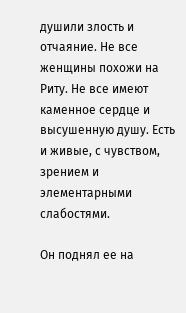душили злость и отчаяние. Не все женщины похожи на Риту. Не все имеют каменное сердце и высушенную душу. Есть и живые, с чувством, зрением и элементарными слабостями.

Он поднял ее на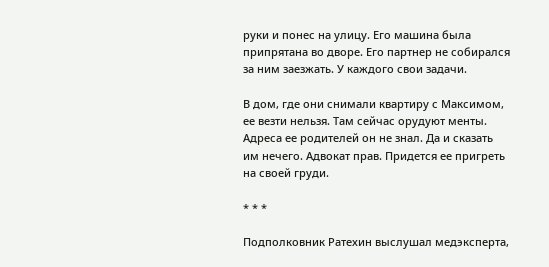руки и понес на улицу. Его машина была припрятана во дворе. Его партнер не собирался за ним заезжать. У каждого свои задачи.

В дом, где они снимали квартиру с Максимом, ее везти нельзя. Там сейчас орудуют менты. Адреса ее родителей он не знал. Да и сказать им нечего. Адвокат прав. Придется ее пригреть на своей груди.

* * *

Подполковник Ратехин выслушал медэксперта,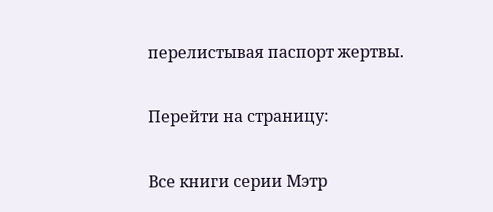перелистывая паспорт жертвы.

Перейти на страницу:

Все книги серии Мэтр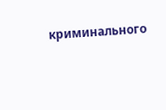криминального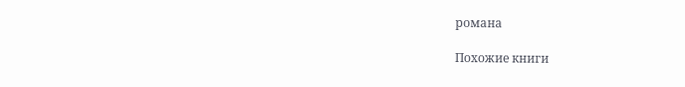романа

Похожие книги